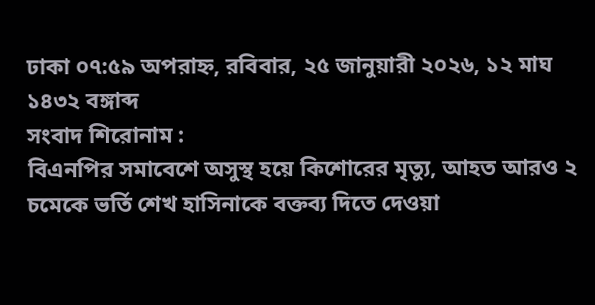ঢাকা ০৭:৫৯ অপরাহ্ন, রবিবার, ২৫ জানুয়ারী ২০২৬, ১২ মাঘ ১৪৩২ বঙ্গাব্দ
সংবাদ শিরোনাম :
বিএনপির সমাবেশে অসুস্থ হয়ে কিশোরের মৃত্যু, আহত আরও ২ চমেকে ভর্তি শেখ হাসিনাকে বক্তব্য দিতে দেওয়া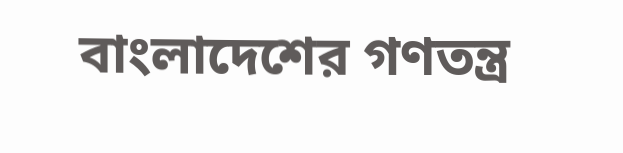বাংলাদেশের গণতন্ত্র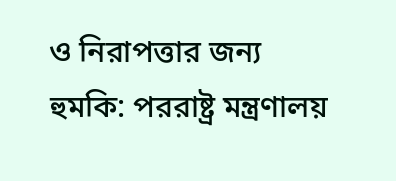ও নিরাপত্তার জন্য হুমকি: পররাষ্ট্র মন্ত্রণালয়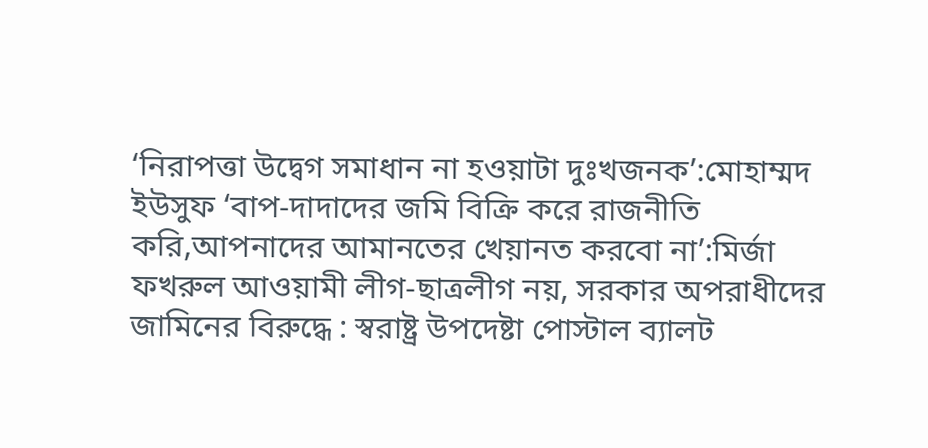‘নিরাপত্তা উদ্বেগ সমাধান না হওয়াটা দুঃখজনক’:মোহাম্মদ ইউসুফ ‘বাপ-দাদাদের জমি বিক্রি করে রাজনীতি করি,আপনাদের আমানতের খেয়ানত করবো না’:মির্জা ফখরুল আওয়ামী লীগ-ছাত্রলীগ নয়, সরকার অপরাধীদের জামিনের বিরুদ্ধে : স্বরাষ্ট্র উপদেষ্টা পোস্টাল ব্যালট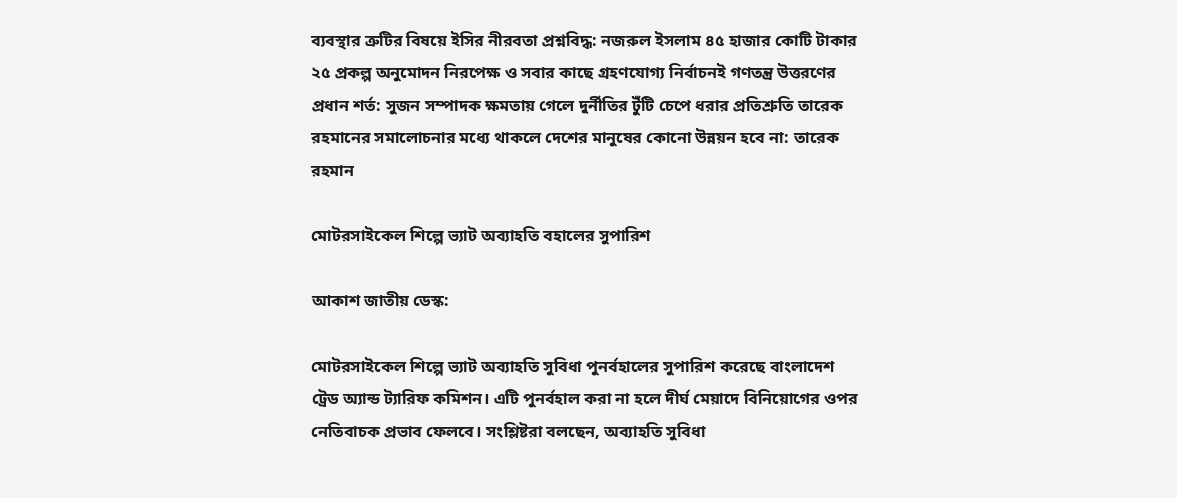ব্যবস্থার ত্রুটির বিষয়ে ইসির নীরবতা প্রশ্নবিদ্ধ: নজরুল ইসলাম ৪৫ হাজার কোটি টাকার ২৫ প্রকল্প অনুমোদন নিরপেক্ষ ও সবার কাছে গ্রহণযোগ্য নির্বাচনই গণতন্ত্র উত্তরণের প্রধান শর্ত: সুজন সম্পাদক ক্ষমতায় গেলে দুর্নীতির টুঁটি চেপে ধরার প্রতিশ্রুতি তারেক রহমানের সমালোচনার মধ্যে থাকলে দেশের মানুষের কোনো উন্নয়ন হবে না: তারেক রহমান

মোটরসাইকেল শিল্পে ভ্যাট অব্যাহতি বহালের সুপারিশ

আকাশ জাতীয় ডেস্ক:

মোটরসাইকেল শিল্পে ভ্যাট অব্যাহতি সুবিধা পুনর্বহালের সুপারিশ করেছে বাংলাদেশ ট্রেড অ্যান্ড ট্যারিফ কমিশন। এটি পুনর্বহাল করা না হলে দীর্ঘ মেয়াদে বিনিয়োগের ওপর নেতিবাচক প্রভাব ফেলবে। সংশ্লিষ্টরা বলছেন, অব্যাহতি সুবিধা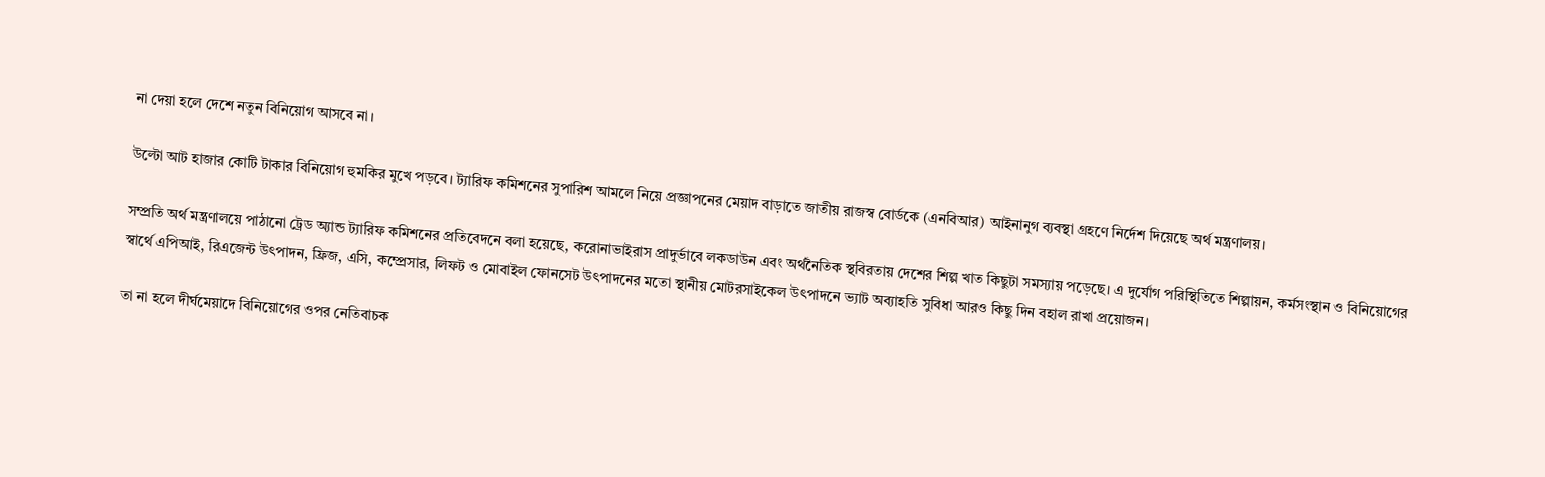না দেয়া হলে দেশে নতুন বিনিয়োগ আসবে না।

উল্টো আট হাজার কোটি টাকার বিনিয়োগ হুমকির মুখে পড়বে। ট্যারিফ কমিশনের সুপারিশ আমলে নিয়ে প্রজ্ঞাপনের মেয়াদ বাড়াতে জাতীয় রাজস্ব বোর্ডকে (এনবিআর) আইনানুগ ব্যবস্থা গ্রহণে নির্দেশ দিয়েছে অর্থ মন্ত্রণালয়।

সম্প্রতি অর্থ মন্ত্রণালয়ে পাঠানো ট্রেড অ্যান্ড ট্যারিফ কমিশনের প্রতিবেদনে বলা হয়েছে, করোনাভাইরাস প্রাদুর্ভাবে লকডাউন এবং অর্থনৈতিক স্থবিরতায় দেশের শিল্প খাত কিছুটা সমস্যায় পড়েছে। এ দুর্যোগ পরিস্থিতিতে শিল্পায়ন, কর্মসংস্থান ও বিনিয়োগের স্বার্থে এপিআই, রিএজেন্ট উৎপাদন, ফ্রিজ, এসি, কম্প্রেসার, লিফট ও মোবাইল ফোনসেট উৎপাদনের মতো স্থানীয় মোটরসাইকেল উৎপাদনে ভ্যাট অব্যাহতি সুবিধা আরও কিছু দিন বহাল রাখা প্রয়োজন।

তা না হলে দীর্ঘমেয়াদে বিনিয়োগের ওপর নেতিবাচক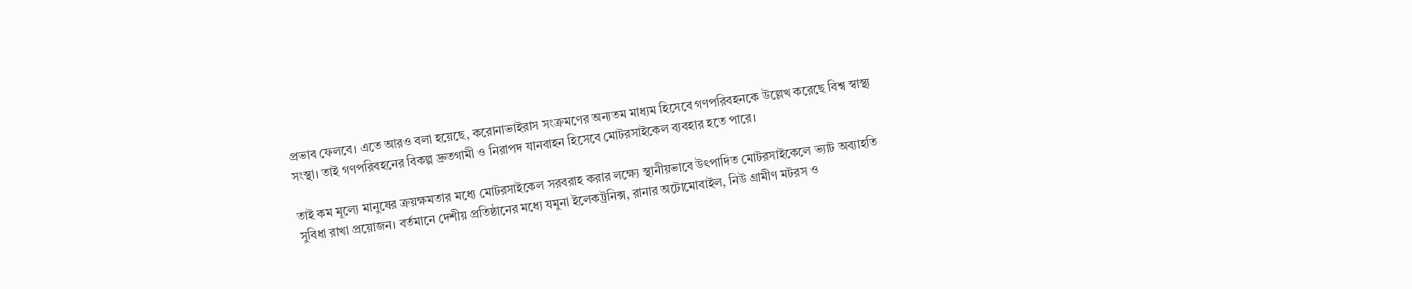প্রভাব ফেলবে। এতে আরও বলা হয়েছে, করোনাভাইরাস সংক্রমণের অন্যতম মাধ্যম হিসেবে গণপরিবহনকে উল্লেখ করেছে বিশ্ব স্বাস্থ্য সংস্থা। তাই গণপরিবহনের বিকল্প দ্রুতগামী ও নিরাপদ যানবাহন হিসেবে মোটরসাইকেল ব্যবহার হতে পারে।

তাই কম মূল্যে মানুষের ক্রয়ক্ষমতার মধ্যে মোটরসাইকেল সরবরাহ করার লক্ষ্যে স্থানীয়ভাবে উৎপাদিত মোটরসাইকেলে ভ্যাট অব্যাহতি সুবিধা রাখা প্রয়োজন। বর্তমানে দেশীয় প্রতিষ্ঠানের মধ্যে যমুনা ইলেকট্রনিক্স, রানার অটোমোবাইল, নিউ গ্রামীণ মটরস ও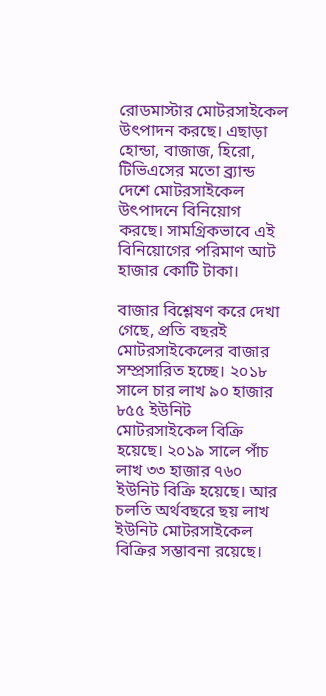রোডমাস্টার মোটরসাইকেল উৎপাদন করছে। এছাড়া হোন্ডা, বাজাজ, হিরো, টিভিএসের মতো ব্র্যান্ড দেশে মোটরসাইকেল উৎপাদনে বিনিয়োগ করছে। সামগ্রিকভাবে এই বিনিয়োগের পরিমাণ আট হাজার কোটি টাকা।

বাজার বিশ্লেষণ করে দেখা গেছে, প্রতি বছরই মোটরসাইকেলের বাজার সম্প্রসারিত হচ্ছে। ২০১৮ সালে চার লাখ ৯০ হাজার ৮৫৫ ইউনিট মোটরসাইকেল বিক্রি হয়েছে। ২০১৯ সালে পাঁচ লাখ ৩৩ হাজার ৭৬০ ইউনিট বিক্রি হয়েছে। আর চলতি অর্থবছরে ছয় লাখ ইউনিট মোটরসাইকেল বিক্রির সম্ভাবনা রয়েছে।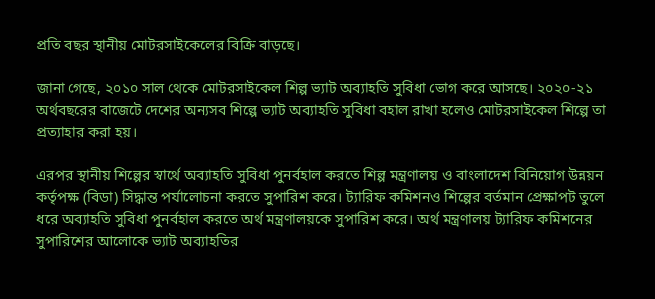প্রতি বছর স্থানীয় মোটরসাইকেলের বিক্রি বাড়ছে।

জানা গেছে, ২০১০ সাল থেকে মোটরসাইকেল শিল্প ভ্যাট অব্যাহতি সুবিধা ভোগ করে আসছে। ২০২০-২১ অর্থবছরের বাজেটে দেশের অন্যসব শিল্পে ভ্যাট অব্যাহতি সুবিধা বহাল রাখা হলেও মোটরসাইকেল শিল্পে তা প্রত্যাহার করা হয়।

এরপর স্থানীয় শিল্পের স্বার্থে অব্যাহতি সুবিধা পুনর্বহাল করতে শিল্প মন্ত্রণালয় ও বাংলাদেশ বিনিয়োগ উন্নয়ন কর্তৃপক্ষ (বিডা) সিদ্ধান্ত পর্যালোচনা করতে সুপারিশ করে। ট্যারিফ কমিশনও শিল্পের বর্তমান প্রেক্ষাপট তুলে ধরে অব্যাহতি সুবিধা পুনর্বহাল করতে অর্থ মন্ত্রণালয়কে সুপারিশ করে। অর্থ মন্ত্রণালয় ট্যারিফ কমিশনের সুপারিশের আলোকে ভ্যাট অব্যাহতির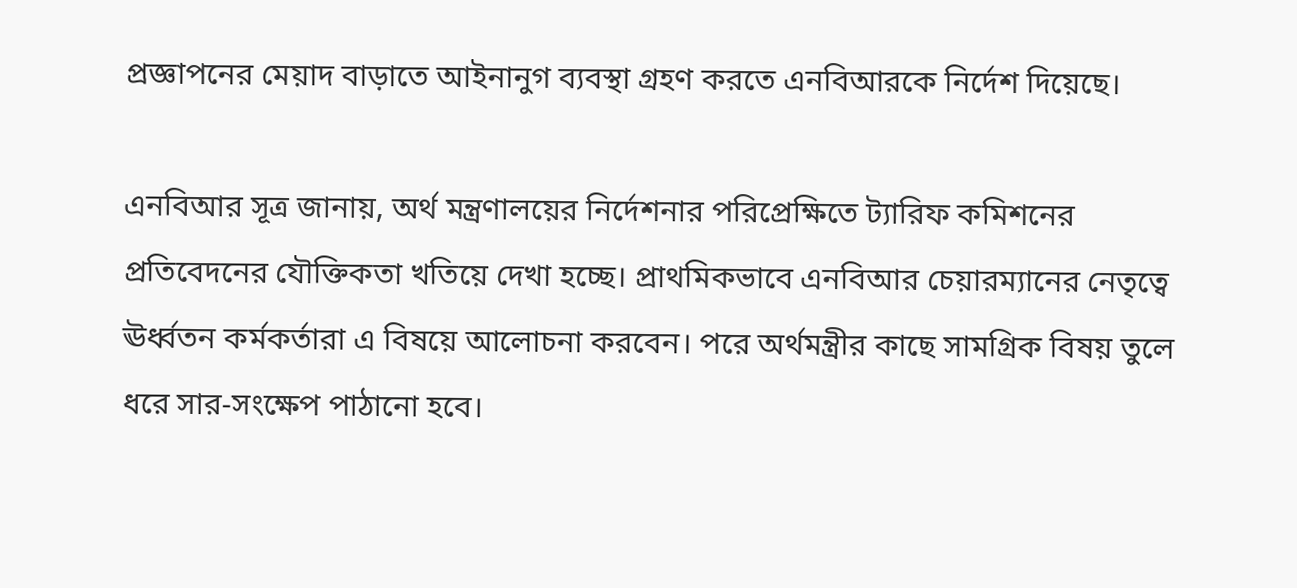প্রজ্ঞাপনের মেয়াদ বাড়াতে আইনানুগ ব্যবস্থা গ্রহণ করতে এনবিআরকে নির্দেশ দিয়েছে।

এনবিআর সূত্র জানায়, অর্থ মন্ত্রণালয়ের নির্দেশনার পরিপ্রেক্ষিতে ট্যারিফ কমিশনের প্রতিবেদনের যৌক্তিকতা খতিয়ে দেখা হচ্ছে। প্রাথমিকভাবে এনবিআর চেয়ারম্যানের নেতৃত্বে ঊর্ধ্বতন কর্মকর্তারা এ বিষয়ে আলোচনা করবেন। পরে অর্থমন্ত্রীর কাছে সামগ্রিক বিষয় তুলে ধরে সার-সংক্ষেপ পাঠানো হবে।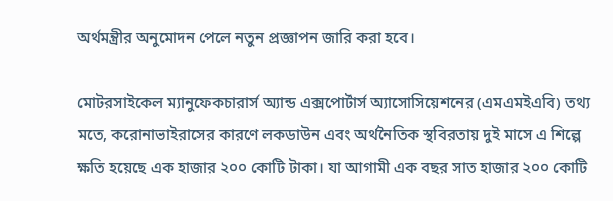অর্থমন্ত্রীর অনুমোদন পেলে নতুন প্রজ্ঞাপন জারি করা হবে।

মোটরসাইকেল ম্যানুফেকচারার্স অ্যান্ড এক্সপোর্টার্স অ্যাসোসিয়েশনের (এমএমইএবি) তথ্য মতে, করোনাভাইরাসের কারণে লকডাউন এবং অর্থনৈতিক স্থবিরতায় দুই মাসে এ শিল্পে ক্ষতি হয়েছে এক হাজার ২০০ কোটি টাকা। যা আগামী এক বছর সাত হাজার ২০০ কোটি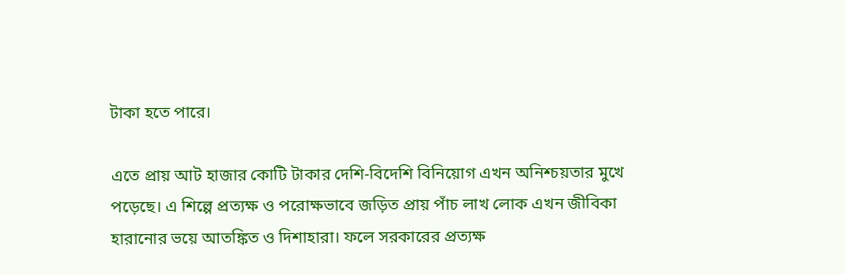টাকা হতে পারে।

এতে প্রায় আট হাজার কোটি টাকার দেশি-বিদেশি বিনিয়োগ এখন অনিশ্চয়তার মুখে পড়েছে। এ শিল্পে প্রত্যক্ষ ও পরোক্ষভাবে জড়িত প্রায় পাঁচ লাখ লোক এখন জীবিকা হারানোর ভয়ে আতঙ্কিত ও দিশাহারা। ফলে সরকারের প্রত্যক্ষ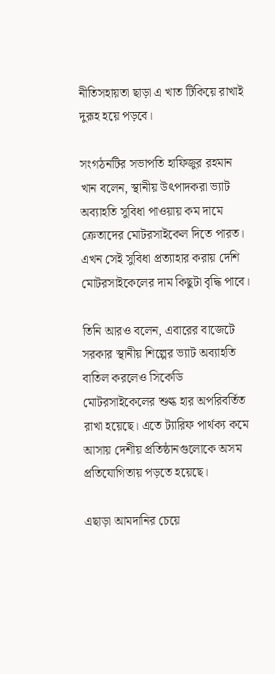নীতিসহায়তা ছাড়া এ খাত টিকিয়ে রাখাই দুরূহ হয়ে পড়বে।

সংগঠনটির সভাপতি হাফিজুর রহমান খান বলেন, স্থানীয় উৎপাদকরা ভ্যাট অব্যাহতি সুবিধা পাওয়ায় কম দামে ক্রেতাদের মোটরসাইকেল দিতে পারত। এখন সেই সুবিধা প্রত্যাহার করায় দেশি মোটরসাইকেলের দাম কিছুটা বৃদ্ধি পাবে।

তিনি আরও বলেন, এবারের বাজেটে সরকার স্থানীয় শিল্পের ভ্যাট অব্যাহতি বাতিল করলেও সিকেডি মোটরসাইকেলের শুল্ক হার অপরিবর্তিত রাখা হয়েছে। এতে ট্যারিফ পার্থক্য কমে আসায় দেশীয় প্রতিষ্ঠানগুলোকে অসম প্রতিযোগিতায় পড়তে হয়েছে।

এছাড়া আমদানির চেয়ে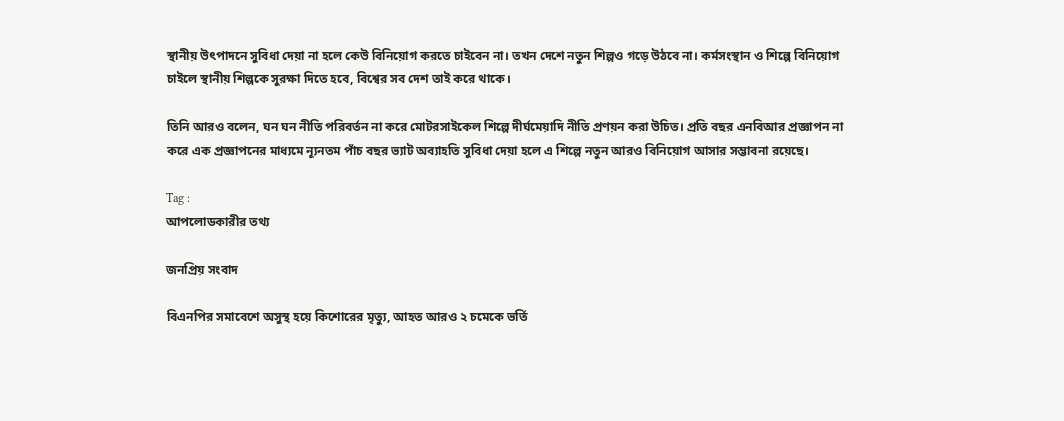স্থানীয় উৎপাদনে সুবিধা দেয়া না হলে কেউ বিনিয়োগ করতে চাইবেন না। তখন দেশে নতুন শিল্পও গড়ে উঠবে না। কর্মসংস্থান ও শিল্পে বিনিয়োগ চাইলে স্থানীয় শিল্পকে সুরক্ষা দিতে হবে, বিশ্বের সব দেশ তাই করে থাকে।

তিনি আরও বলেন, ঘন ঘন নীতি পরিবর্তন না করে মোটরসাইকেল শিল্পে দীর্ঘমেয়াদি নীতি প্রণয়ন করা উচিত। প্রতি বছর এনবিআর প্রজ্ঞাপন না করে এক প্রজ্ঞাপনের মাধ্যমে ন্যূনতম পাঁচ বছর ভ্যাট অব্যাহতি সুবিধা দেয়া হলে এ শিল্পে নতুন আরও বিনিয়োগ আসার সম্ভাবনা রয়েছে।

Tag :
আপলোডকারীর তথ্য

জনপ্রিয় সংবাদ

বিএনপির সমাবেশে অসুস্থ হয়ে কিশোরের মৃত্যু, আহত আরও ২ চমেকে ভর্তি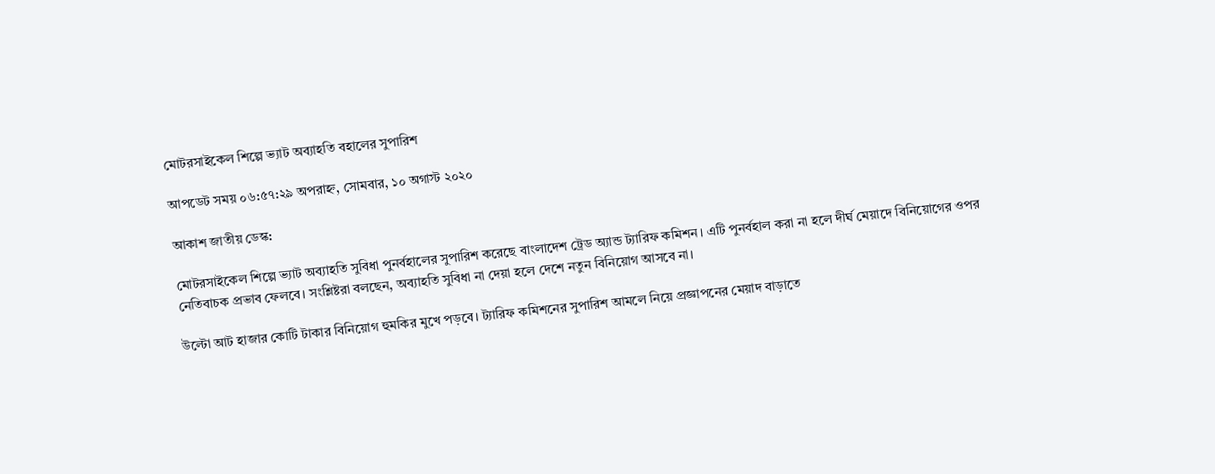মোটরসাইকেল শিল্পে ভ্যাট অব্যাহতি বহালের সুপারিশ

আপডেট সময় ০৬:৫৭:২৯ অপরাহ্ন, সোমবার, ১০ অগাস্ট ২০২০

আকাশ জাতীয় ডেস্ক:

মোটরসাইকেল শিল্পে ভ্যাট অব্যাহতি সুবিধা পুনর্বহালের সুপারিশ করেছে বাংলাদেশ ট্রেড অ্যান্ড ট্যারিফ কমিশন। এটি পুনর্বহাল করা না হলে দীর্ঘ মেয়াদে বিনিয়োগের ওপর নেতিবাচক প্রভাব ফেলবে। সংশ্লিষ্টরা বলছেন, অব্যাহতি সুবিধা না দেয়া হলে দেশে নতুন বিনিয়োগ আসবে না।

উল্টো আট হাজার কোটি টাকার বিনিয়োগ হুমকির মুখে পড়বে। ট্যারিফ কমিশনের সুপারিশ আমলে নিয়ে প্রজ্ঞাপনের মেয়াদ বাড়াতে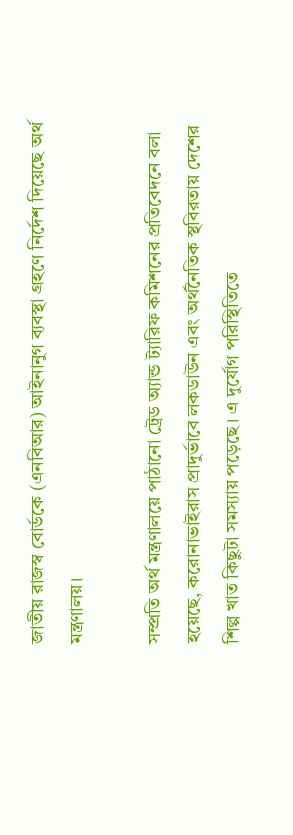জাতীয় রাজস্ব বোর্ডকে (এনবিআর) আইনানুগ ব্যবস্থা গ্রহণে নির্দেশ দিয়েছে অর্থ মন্ত্রণালয়।

সম্প্রতি অর্থ মন্ত্রণালয়ে পাঠানো ট্রেড অ্যান্ড ট্যারিফ কমিশনের প্রতিবেদনে বলা হয়েছে, করোনাভাইরাস প্রাদুর্ভাবে লকডাউন এবং অর্থনৈতিক স্থবিরতায় দেশের শিল্প খাত কিছুটা সমস্যায় পড়েছে। এ দুর্যোগ পরিস্থিতিতে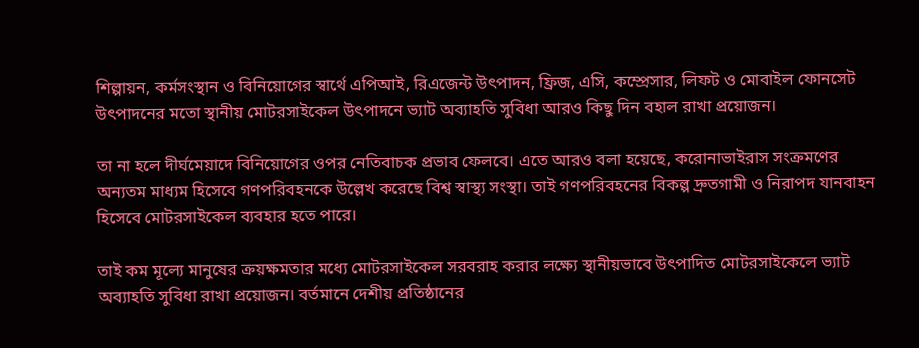শিল্পায়ন, কর্মসংস্থান ও বিনিয়োগের স্বার্থে এপিআই, রিএজেন্ট উৎপাদন, ফ্রিজ, এসি, কম্প্রেসার, লিফট ও মোবাইল ফোনসেট উৎপাদনের মতো স্থানীয় মোটরসাইকেল উৎপাদনে ভ্যাট অব্যাহতি সুবিধা আরও কিছু দিন বহাল রাখা প্রয়োজন।

তা না হলে দীর্ঘমেয়াদে বিনিয়োগের ওপর নেতিবাচক প্রভাব ফেলবে। এতে আরও বলা হয়েছে, করোনাভাইরাস সংক্রমণের অন্যতম মাধ্যম হিসেবে গণপরিবহনকে উল্লেখ করেছে বিশ্ব স্বাস্থ্য সংস্থা। তাই গণপরিবহনের বিকল্প দ্রুতগামী ও নিরাপদ যানবাহন হিসেবে মোটরসাইকেল ব্যবহার হতে পারে।

তাই কম মূল্যে মানুষের ক্রয়ক্ষমতার মধ্যে মোটরসাইকেল সরবরাহ করার লক্ষ্যে স্থানীয়ভাবে উৎপাদিত মোটরসাইকেলে ভ্যাট অব্যাহতি সুবিধা রাখা প্রয়োজন। বর্তমানে দেশীয় প্রতিষ্ঠানের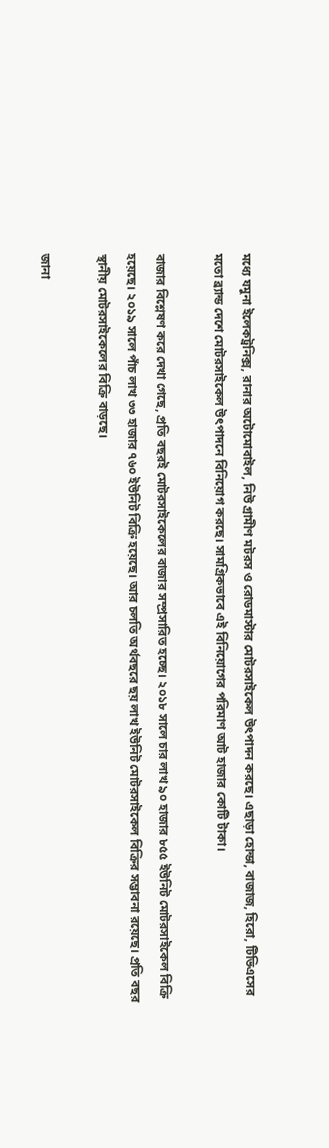মধ্যে যমুনা ইলেকট্রনিক্স, রানার অটোমোবাইল, নিউ গ্রামীণ মটরস ও রোডমাস্টার মোটরসাইকেল উৎপাদন করছে। এছাড়া হোন্ডা, বাজাজ, হিরো, টিভিএসের মতো ব্র্যান্ড দেশে মোটরসাইকেল উৎপাদনে বিনিয়োগ করছে। সামগ্রিকভাবে এই বিনিয়োগের পরিমাণ আট হাজার কোটি টাকা।

বাজার বিশ্লেষণ করে দেখা গেছে, প্রতি বছরই মোটরসাইকেলের বাজার সম্প্রসারিত হচ্ছে। ২০১৮ সালে চার লাখ ৯০ হাজার ৮৫৫ ইউনিট মোটরসাইকেল বিক্রি হয়েছে। ২০১৯ সালে পাঁচ লাখ ৩৩ হাজার ৭৬০ ইউনিট বিক্রি হয়েছে। আর চলতি অর্থবছরে ছয় লাখ ইউনিট মোটরসাইকেল বিক্রির সম্ভাবনা রয়েছে। প্রতি বছর স্থানীয় মোটরসাইকেলের বিক্রি বাড়ছে।

জানা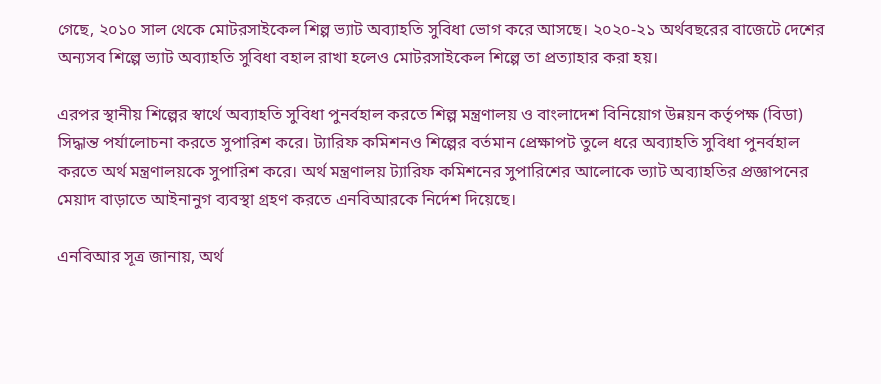গেছে, ২০১০ সাল থেকে মোটরসাইকেল শিল্প ভ্যাট অব্যাহতি সুবিধা ভোগ করে আসছে। ২০২০-২১ অর্থবছরের বাজেটে দেশের অন্যসব শিল্পে ভ্যাট অব্যাহতি সুবিধা বহাল রাখা হলেও মোটরসাইকেল শিল্পে তা প্রত্যাহার করা হয়।

এরপর স্থানীয় শিল্পের স্বার্থে অব্যাহতি সুবিধা পুনর্বহাল করতে শিল্প মন্ত্রণালয় ও বাংলাদেশ বিনিয়োগ উন্নয়ন কর্তৃপক্ষ (বিডা) সিদ্ধান্ত পর্যালোচনা করতে সুপারিশ করে। ট্যারিফ কমিশনও শিল্পের বর্তমান প্রেক্ষাপট তুলে ধরে অব্যাহতি সুবিধা পুনর্বহাল করতে অর্থ মন্ত্রণালয়কে সুপারিশ করে। অর্থ মন্ত্রণালয় ট্যারিফ কমিশনের সুপারিশের আলোকে ভ্যাট অব্যাহতির প্রজ্ঞাপনের মেয়াদ বাড়াতে আইনানুগ ব্যবস্থা গ্রহণ করতে এনবিআরকে নির্দেশ দিয়েছে।

এনবিআর সূত্র জানায়, অর্থ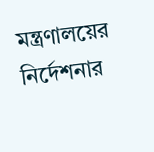মন্ত্রণালয়ের নির্দেশনার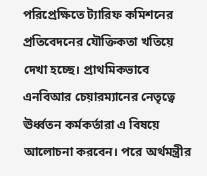পরিপ্রেক্ষিতে ট্যারিফ কমিশনের প্রতিবেদনের যৌক্তিকতা খতিয়ে দেখা হচ্ছে। প্রাথমিকভাবে এনবিআর চেয়ারম্যানের নেতৃত্বে ঊর্ধ্বতন কর্মকর্তারা এ বিষয়ে আলোচনা করবেন। পরে অর্থমন্ত্রীর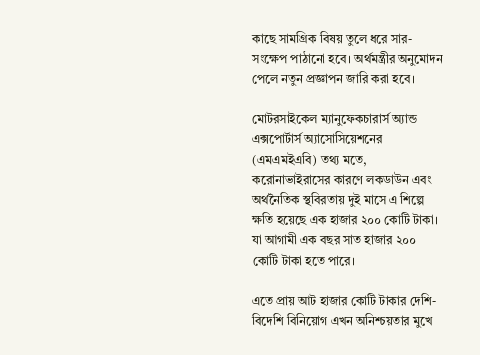কাছে সামগ্রিক বিষয় তুলে ধরে সার-সংক্ষেপ পাঠানো হবে। অর্থমন্ত্রীর অনুমোদন পেলে নতুন প্রজ্ঞাপন জারি করা হবে।

মোটরসাইকেল ম্যানুফেকচারার্স অ্যান্ড এক্সপোর্টার্স অ্যাসোসিয়েশনের (এমএমইএবি) তথ্য মতে, করোনাভাইরাসের কারণে লকডাউন এবং অর্থনৈতিক স্থবিরতায় দুই মাসে এ শিল্পে ক্ষতি হয়েছে এক হাজার ২০০ কোটি টাকা। যা আগামী এক বছর সাত হাজার ২০০ কোটি টাকা হতে পারে।

এতে প্রায় আট হাজার কোটি টাকার দেশি-বিদেশি বিনিয়োগ এখন অনিশ্চয়তার মুখে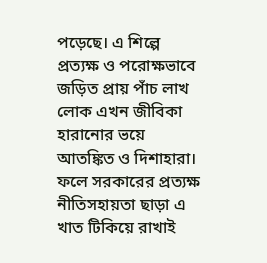পড়েছে। এ শিল্পে প্রত্যক্ষ ও পরোক্ষভাবে জড়িত প্রায় পাঁচ লাখ লোক এখন জীবিকা হারানোর ভয়ে আতঙ্কিত ও দিশাহারা। ফলে সরকারের প্রত্যক্ষ নীতিসহায়তা ছাড়া এ খাত টিকিয়ে রাখাই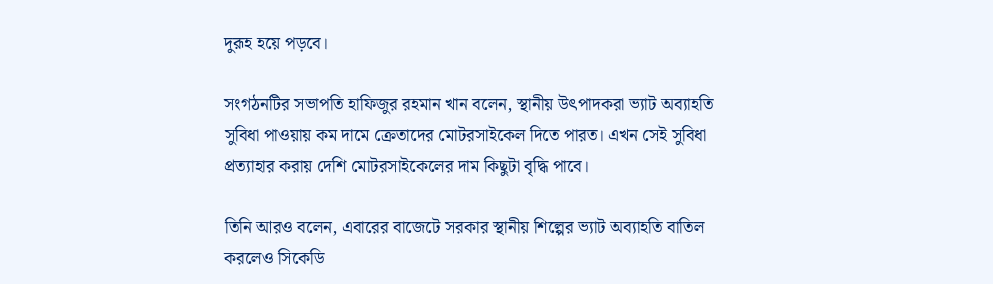দুরূহ হয়ে পড়বে।

সংগঠনটির সভাপতি হাফিজুর রহমান খান বলেন, স্থানীয় উৎপাদকরা ভ্যাট অব্যাহতি সুবিধা পাওয়ায় কম দামে ক্রেতাদের মোটরসাইকেল দিতে পারত। এখন সেই সুবিধা প্রত্যাহার করায় দেশি মোটরসাইকেলের দাম কিছুটা বৃদ্ধি পাবে।

তিনি আরও বলেন, এবারের বাজেটে সরকার স্থানীয় শিল্পের ভ্যাট অব্যাহতি বাতিল করলেও সিকেডি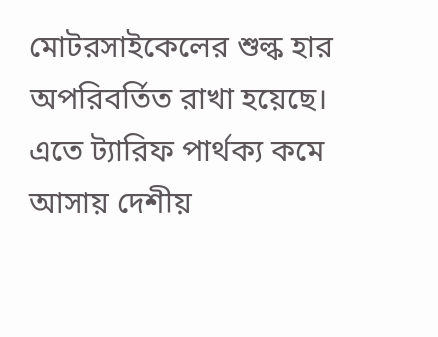মোটরসাইকেলের শুল্ক হার অপরিবর্তিত রাখা হয়েছে। এতে ট্যারিফ পার্থক্য কমে আসায় দেশীয়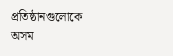প্রতিষ্ঠানগুলোকে অসম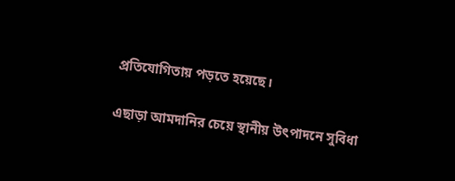প্রতিযোগিতায় পড়তে হয়েছে।

এছাড়া আমদানির চেয়ে স্থানীয় উৎপাদনে সুবিধা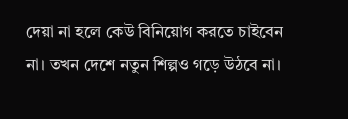দেয়া না হলে কেউ বিনিয়োগ করতে চাইবেন না। তখন দেশে নতুন শিল্পও গড়ে উঠবে না।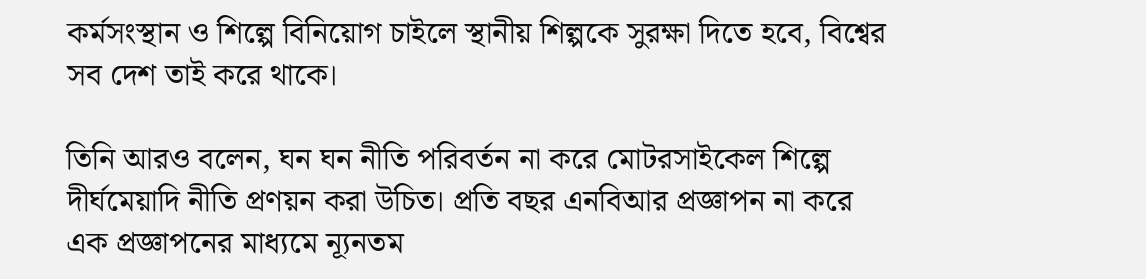কর্মসংস্থান ও শিল্পে বিনিয়োগ চাইলে স্থানীয় শিল্পকে সুরক্ষা দিতে হবে, বিশ্বের সব দেশ তাই করে থাকে।

তিনি আরও বলেন, ঘন ঘন নীতি পরিবর্তন না করে মোটরসাইকেল শিল্পে দীর্ঘমেয়াদি নীতি প্রণয়ন করা উচিত। প্রতি বছর এনবিআর প্রজ্ঞাপন না করে এক প্রজ্ঞাপনের মাধ্যমে ন্যূনতম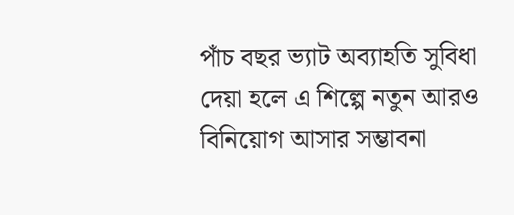পাঁচ বছর ভ্যাট অব্যাহতি সুবিধা দেয়া হলে এ শিল্পে নতুন আরও বিনিয়োগ আসার সম্ভাবনা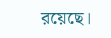রয়েছে।